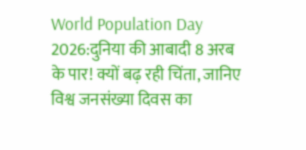World Population Day 2026:दुनिया की आबादी 8 अरब के पार! क्यों बढ़ रही चिंता, जानिए विश्व जनसंख्या दिवस का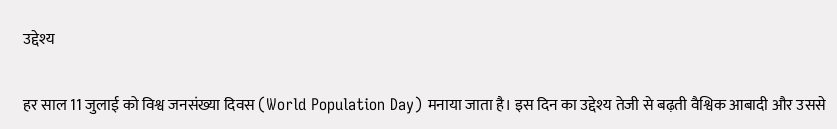उद्देश्य

हर साल 11 जुलाई को विश्व जनसंख्या दिवस (World Population Day) मनाया जाता है। इस दिन का उद्देश्य तेजी से बढ़ती वैश्विक आबादी और उससे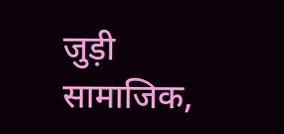जुड़ी सामाजिक,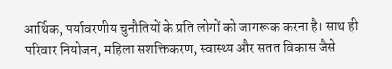आर्थिक, पर्यावरणीय चुनौतियों के प्रति लोगों को जागरूक करना है। साथ ही परिवार नियोजन, महिला सशक्तिकरण, स्वास्थ्य और सतत विकास जैसे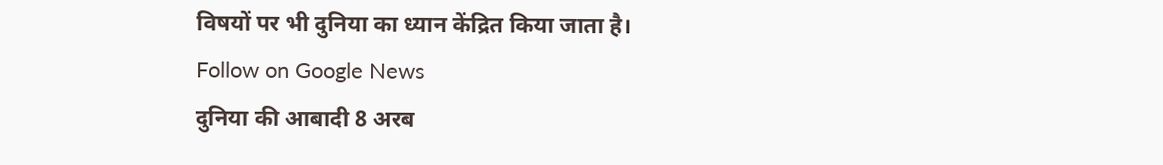विषयों पर भी दुनिया का ध्यान केंद्रित किया जाता है।
Follow on Google News
दुनिया की आबादी 8 अरब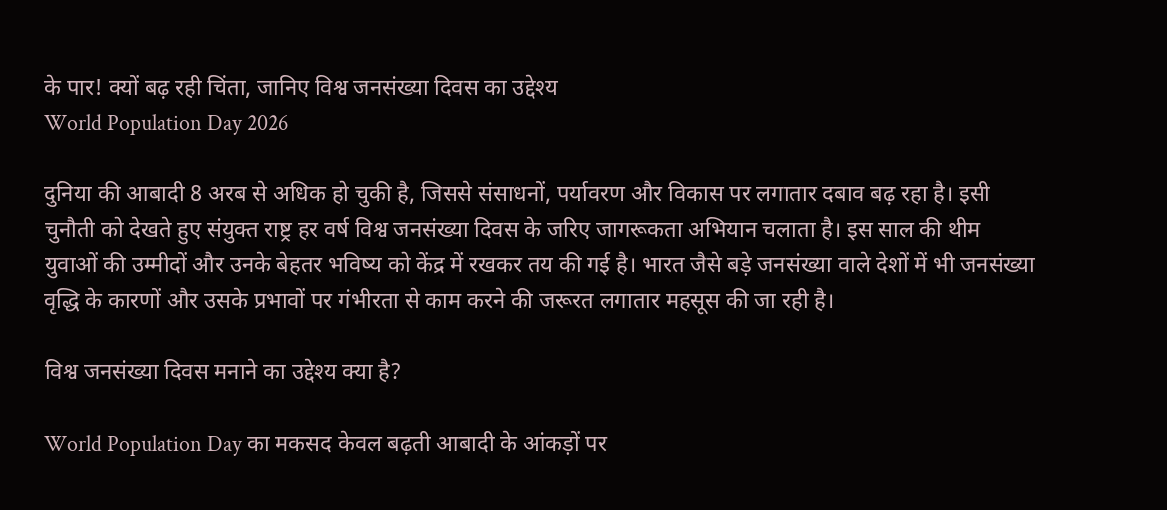के पार! क्यों बढ़ रही चिंता, जानिए विश्व जनसंख्या दिवस का उद्देश्य
World Population Day 2026

दुनिया की आबादी 8 अरब से अधिक हो चुकी है, जिससे संसाधनों, पर्यावरण और विकास पर लगातार दबाव बढ़ रहा है। इसी चुनौती को देखते हुए संयुक्त राष्ट्र हर वर्ष विश्व जनसंख्या दिवस के जरिए जागरूकता अभियान चलाता है। इस साल की थीम युवाओं की उम्मीदों और उनके बेहतर भविष्य को केंद्र में रखकर तय की गई है। भारत जैसे बड़े जनसंख्या वाले देशों में भी जनसंख्या वृद्धि के कारणों और उसके प्रभावों पर गंभीरता से काम करने की जरूरत लगातार महसूस की जा रही है।

विश्व जनसंख्या दिवस मनाने का उद्देश्य क्या है?

World Population Day का मकसद केवल बढ़ती आबादी के आंकड़ों पर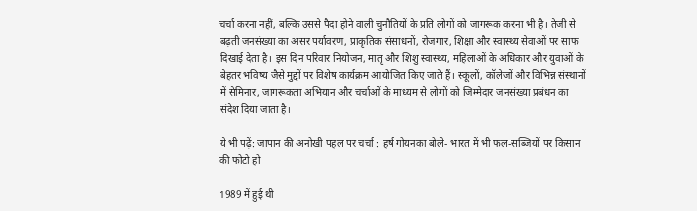चर्चा करना नहीं, बल्कि उससे पैदा होने वाली चुनौतियों के प्रति लोगों को जागरूक करना भी है। तेजी से बढ़ती जनसंख्या का असर पर्यावरण, प्राकृतिक संसाधनों, रोजगार, शिक्षा और स्वास्थ्य सेवाओं पर साफ दिखाई देता है। इस दिन परिवार नियोजन, मातृ और शिशु स्वास्थ्य, महिलाओं के अधिकार और युवाओं के बेहतर भविष्य जैसे मुद्दों पर विशेष कार्यक्रम आयोजित किए जाते हैं। स्कूलों, कॉलेजों और विभिन्न संस्थानों में सेमिनार, जागरूकता अभियान और चर्चाओं के माध्यम से लोगों को जिम्मेदार जनसंख्या प्रबंधन का संदेश दिया जाता है।

ये भी पढ़ें: जापान की अनोखी पहल पर चर्चा : हर्ष गोयनका बोले- भारत में भी फल-सब्जियों पर किसान की फोटो हो

1989 में हुई थी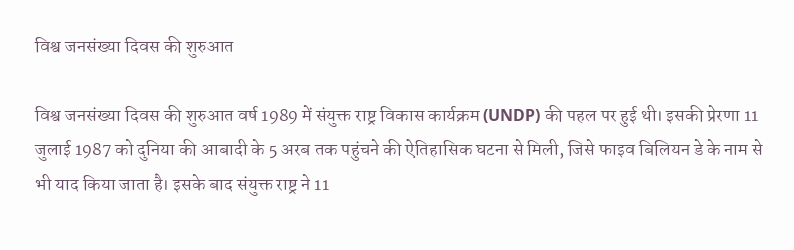विश्व जनसंख्या दिवस की शुरुआत

विश्व जनसंख्या दिवस की शुरुआत वर्ष 1989 में संयुक्त राष्ट्र विकास कार्यक्रम (UNDP) की पहल पर हुई थी। इसकी प्रेरणा 11 जुलाई 1987 को दुनिया की आबादी के 5 अरब तक पहुंचने की ऐतिहासिक घटना से मिली, जिसे फाइव बिलियन डे के नाम से भी याद किया जाता है। इसके बाद संयुक्त राष्ट्र ने 11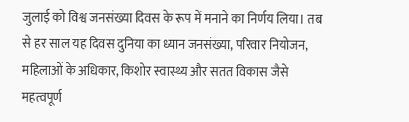जुलाई को विश्व जनसंख्या दिवस के रूप में मनाने का निर्णय लिया। तब से हर साल यह दिवस दुनिया का ध्यान जनसंख्या, परिवार नियोजन, महिलाओं के अधिकार, किशोर स्वास्थ्य और सतत विकास जैसे महत्वपूर्ण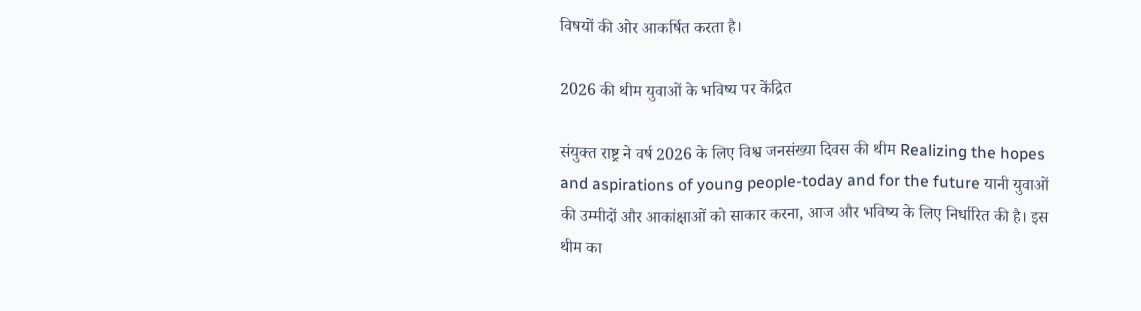विषयों की ओर आकर्षित करता है।

2026 की थीम युवाओं के भविष्य पर केंद्रित

संयुक्त राष्ट्र ने वर्ष 2026 के लिए विश्व जनसंख्या दिवस की थीम Realizing the hopes and aspirations of young people-today and for the future यानी युवाओं की उम्मीदों और आकांक्षाओं को साकार करना, आज और भविष्य के लिए निर्धारित की है। इस थीम का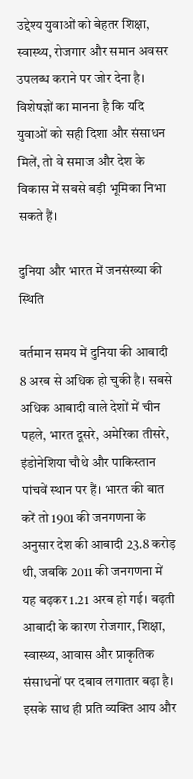उद्देश्य युवाओं को बेहतर शिक्षा, स्वास्थ्य, रोजगार और समान अवसर उपलब्ध कराने पर जोर देना है। विशेषज्ञों का मानना है कि यदि युवाओं को सही दिशा और संसाधन मिलें, तो वे समाज और देश के विकास में सबसे बड़ी भूमिका निभा सकते हैं।

दुनिया और भारत में जनसंख्या की स्थिति

वर्तमान समय में दुनिया की आबादी 8 अरब से अधिक हो चुकी है। सबसे अधिक आबादी वाले देशों में चीन पहले, भारत दूसरे, अमेरिका तीसरे, इंडोनेशिया चौथे और पाकिस्तान पांचवें स्थान पर हैं। भारत की बात करें तो 1901 की जनगणना के अनुसार देश की आबादी 23.8 करोड़ थी, जबकि 2011 की जनगणना में यह बढ़कर 1.21 अरब हो गई। बढ़ती आबादी के कारण रोजगार, शिक्षा, स्वास्थ्य, आवास और प्राकृतिक संसाधनों पर दबाव लगातार बढ़ा है। इसके साथ ही प्रति व्यक्ति आय और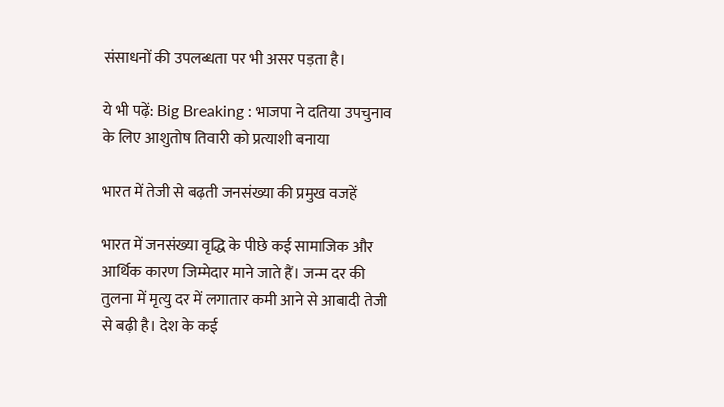संसाधनों की उपलब्धता पर भी असर पड़ता है।

ये भी पढ़ें: Big Breaking : भाजपा ने दतिया उपचुनाव के लिए आशुतोष तिवारी को प्रत्याशी बनाया

भारत में तेजी से बढ़ती जनसंख्या की प्रमुख वजहें

भारत में जनसंख्या वृद्धि के पीछे कई सामाजिक और आर्थिक कारण जिम्मेदार माने जाते हैं। जन्म दर की तुलना में मृत्यु दर में लगातार कमी आने से आबादी तेजी से बढ़ी है। देश के कई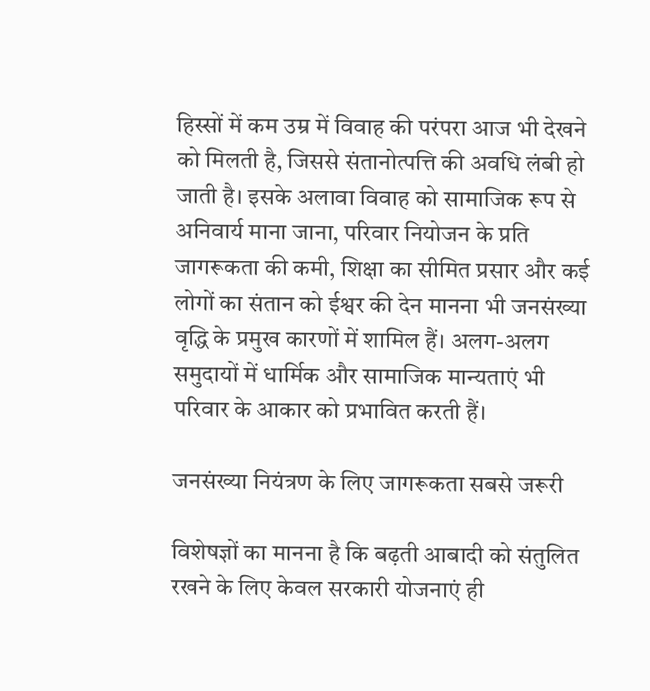हिस्सों में कम उम्र में विवाह की परंपरा आज भी देखने को मिलती है, जिससे संतानोत्पत्ति की अवधि लंबी हो जाती है। इसके अलावा विवाह को सामाजिक रूप से अनिवार्य माना जाना, परिवार नियोजन के प्रति जागरूकता की कमी, शिक्षा का सीमित प्रसार और कई लोगों का संतान को ईश्वर की देन मानना भी जनसंख्या वृद्धि के प्रमुख कारणों में शामिल हैं। अलग-अलग समुदायों में धार्मिक और सामाजिक मान्यताएं भी परिवार के आकार को प्रभावित करती हैं।

जनसंख्या नियंत्रण के लिए जागरूकता सबसे जरूरी

विशेषज्ञों का मानना है कि बढ़ती आबादी को संतुलित रखने के लिए केवल सरकारी योजनाएं ही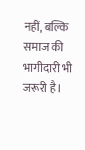नहीं, बल्कि समाज की भागीदारी भी जरूरी है।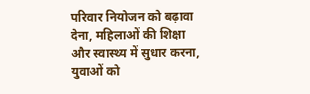परिवार नियोजन को बढ़ावा देना, महिलाओं की शिक्षा और स्वास्थ्य में सुधार करना, युवाओं को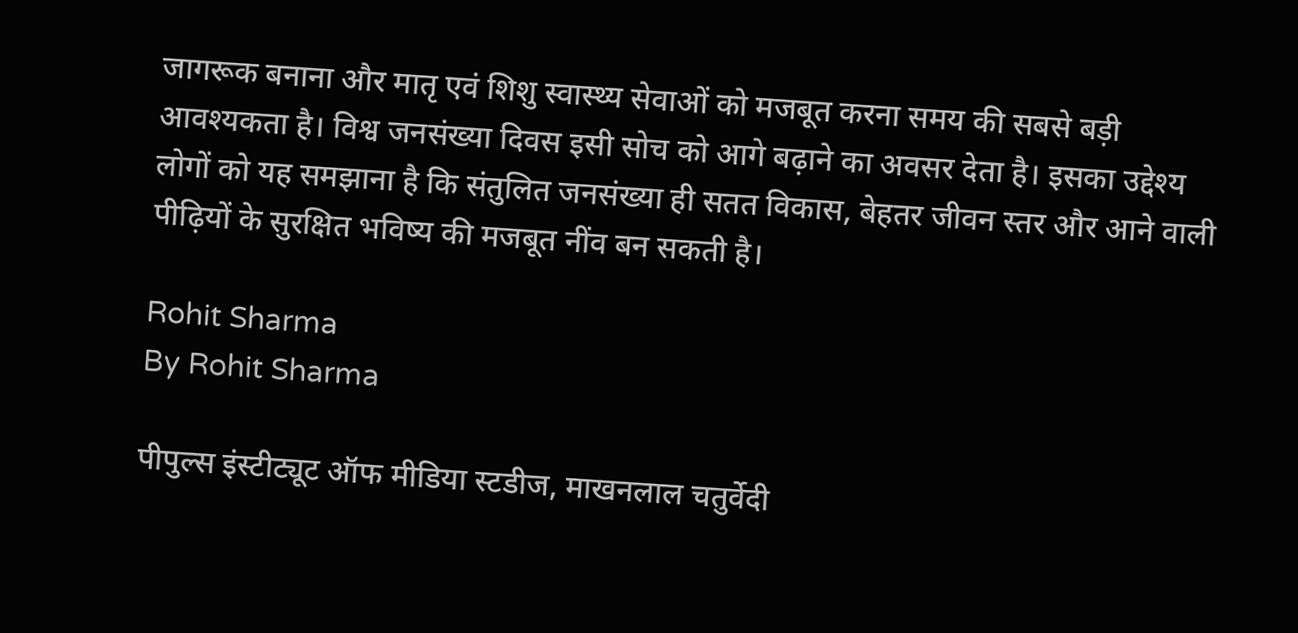जागरूक बनाना और मातृ एवं शिशु स्वास्थ्य सेवाओं को मजबूत करना समय की सबसे बड़ी आवश्यकता है। विश्व जनसंख्या दिवस इसी सोच को आगे बढ़ाने का अवसर देता है। इसका उद्देश्य लोगों को यह समझाना है कि संतुलित जनसंख्या ही सतत विकास, बेहतर जीवन स्तर और आने वाली पीढ़ियों के सुरक्षित भविष्य की मजबूत नींव बन सकती है।

Rohit Sharma
By Rohit Sharma

पीपुल्स इंस्टीट्यूट ऑफ मीडिया स्टडीज, माखनलाल चतुर्वेदी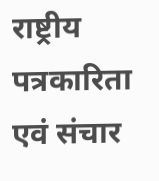राष्ट्रीय पत्रकारिता एवं संचार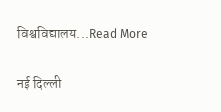विश्वविद्यालय...Read More

नई दिल्ली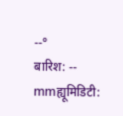--°
बारिश: -- mmह्यूमिडिटी: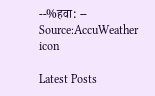--%हवा: --
Source:AccuWeather
icon

Latest Posts